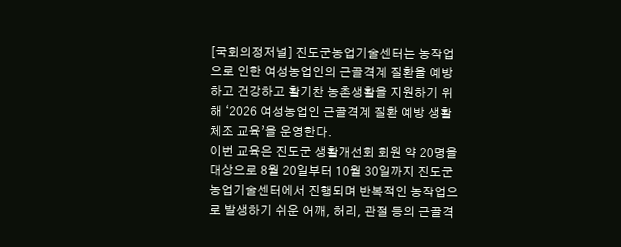[국회의정저널] 진도군농업기술센터는 농작업으로 인한 여성농업인의 근골격계 질환을 예방하고 건강하고 활기찬 농촌생활을 지원하기 위해 ‘2026 여성농업인 근골격계 질환 예방 생활체조 교육’을 운영한다.
이번 교육은 진도군 생활개선회 회원 약 20명을 대상으로 8월 20일부터 10월 30일까지 진도군농업기술센터에서 진행되며 반복적인 농작업으로 발생하기 쉬운 어깨, 허리, 관절 등의 근골격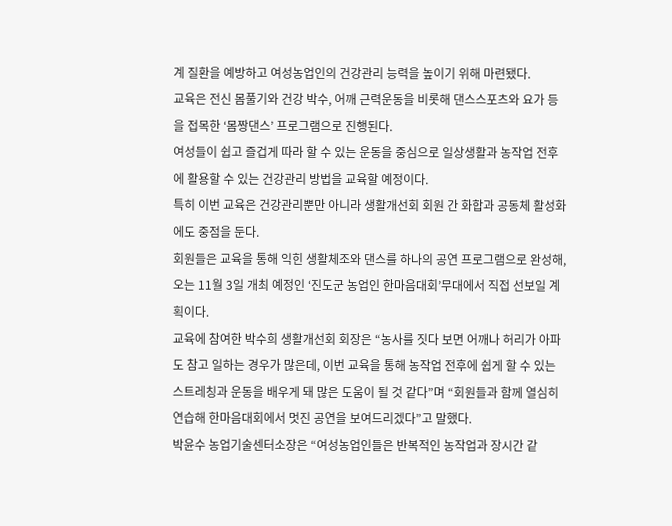계 질환을 예방하고 여성농업인의 건강관리 능력을 높이기 위해 마련됐다.
교육은 전신 몸풀기와 건강 박수, 어깨 근력운동을 비롯해 댄스스포츠와 요가 등을 접목한 ‘몸짱댄스’ 프로그램으로 진행된다.
여성들이 쉽고 즐겁게 따라 할 수 있는 운동을 중심으로 일상생활과 농작업 전후에 활용할 수 있는 건강관리 방법을 교육할 예정이다.
특히 이번 교육은 건강관리뿐만 아니라 생활개선회 회원 간 화합과 공동체 활성화에도 중점을 둔다.
회원들은 교육을 통해 익힌 생활체조와 댄스를 하나의 공연 프로그램으로 완성해, 오는 11월 3일 개최 예정인 ‘진도군 농업인 한마음대회’무대에서 직접 선보일 계획이다.
교육에 참여한 박수희 생활개선회 회장은 “농사를 짓다 보면 어깨나 허리가 아파도 참고 일하는 경우가 많은데, 이번 교육을 통해 농작업 전후에 쉽게 할 수 있는 스트레칭과 운동을 배우게 돼 많은 도움이 될 것 같다”며 “회원들과 함께 열심히 연습해 한마음대회에서 멋진 공연을 보여드리겠다”고 말했다.
박윤수 농업기술센터소장은 “여성농업인들은 반복적인 농작업과 장시간 같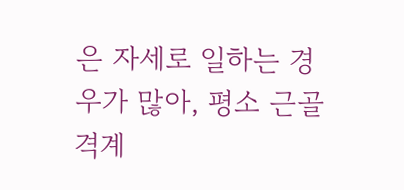은 자세로 일하는 경우가 많아, 평소 근골격계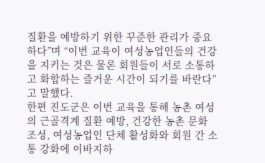질환을 예방하기 위한 꾸준한 관리가 중요하다”며 “이번 교육이 여성농업인들의 건강을 지키는 것은 물론 회원들이 서로 소통하고 화합하는 즐거운 시간이 되기를 바란다”고 말했다.
한편 진도군은 이번 교육을 통해 농촌 여성의 근골격계 질환 예방, 건강한 농촌 문화 조성, 여성농업인 단체 활성화와 회원 간 소통 강화에 이바지하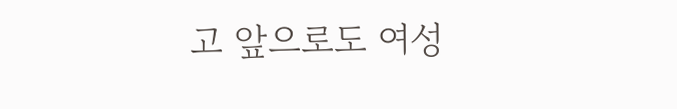고 앞으로도 여성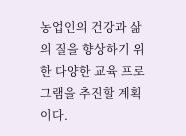농업인의 건강과 삶의 질을 향상하기 위한 다양한 교육 프로그램을 추진할 계획이다.